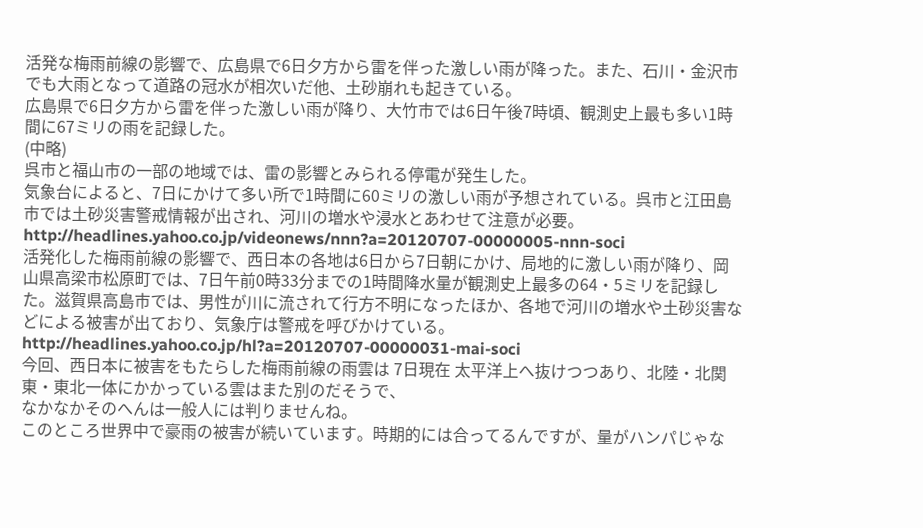活発な梅雨前線の影響で、広島県で6日夕方から雷を伴った激しい雨が降った。また、石川・金沢市でも大雨となって道路の冠水が相次いだ他、土砂崩れも起きている。
広島県で6日夕方から雷を伴った激しい雨が降り、大竹市では6日午後7時頃、観測史上最も多い1時間に67ミリの雨を記録した。
(中略)
呉市と福山市の一部の地域では、雷の影響とみられる停電が発生した。
気象台によると、7日にかけて多い所で1時間に60ミリの激しい雨が予想されている。呉市と江田島市では土砂災害警戒情報が出され、河川の増水や浸水とあわせて注意が必要。
http://headlines.yahoo.co.jp/videonews/nnn?a=20120707-00000005-nnn-soci
活発化した梅雨前線の影響で、西日本の各地は6日から7日朝にかけ、局地的に激しい雨が降り、岡山県高梁市松原町では、7日午前0時33分までの1時間降水量が観測史上最多の64・5ミリを記録した。滋賀県高島市では、男性が川に流されて行方不明になったほか、各地で河川の増水や土砂災害などによる被害が出ており、気象庁は警戒を呼びかけている。
http://headlines.yahoo.co.jp/hl?a=20120707-00000031-mai-soci
今回、西日本に被害をもたらした梅雨前線の雨雲は 7日現在 太平洋上へ抜けつつあり、北陸・北関東・東北一体にかかっている雲はまた別のだそうで、
なかなかそのへんは一般人には判りませんね。
このところ世界中で豪雨の被害が続いています。時期的には合ってるんですが、量がハンパじゃな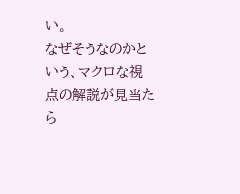い。
なぜそうなのかという、マクロな視点の解説が見当たら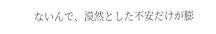ないんで、漠然とした不安だけが膨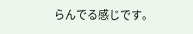らんでる感じです。